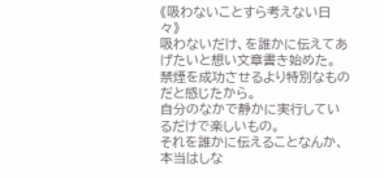《吸わないことすら考えない日々》
吸わないだけ、を誰かに伝えてあげたいと想い文章書き始めた。
禁煙を成功させるより特別なものだと感じたから。
自分のなかで静かに実行しているだけで楽しいもの。
それを誰かに伝えることなんか、本当はしな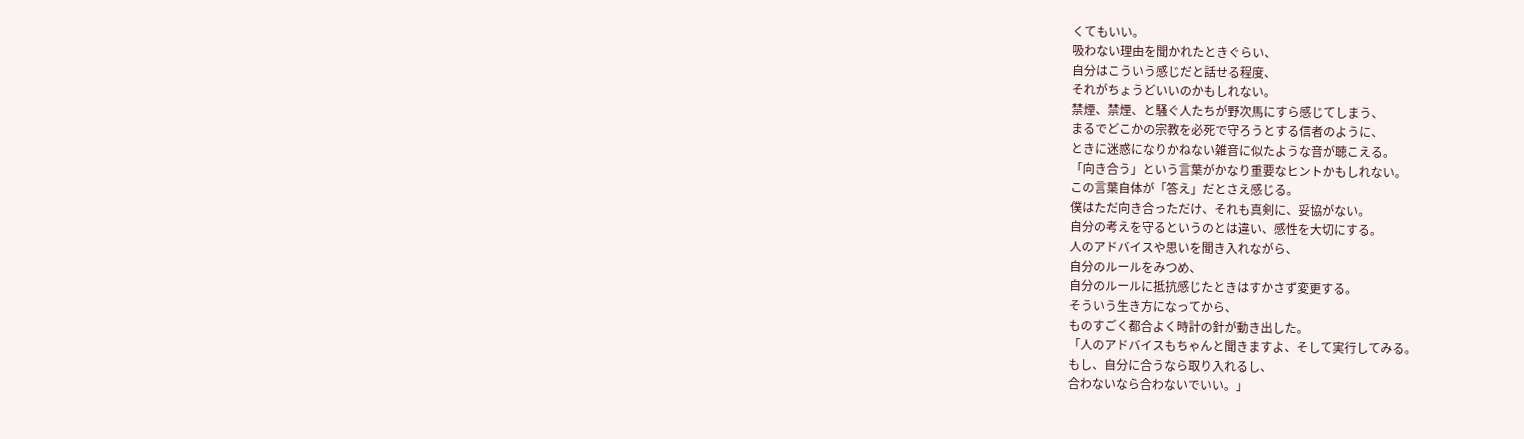くてもいい。
吸わない理由を聞かれたときぐらい、
自分はこういう感じだと話せる程度、
それがちょうどいいのかもしれない。
禁煙、禁煙、と騒ぐ人たちが野次馬にすら感じてしまう、
まるでどこかの宗教を必死で守ろうとする信者のように、
ときに迷惑になりかねない雑音に似たような音が聴こえる。
「向き合う」という言葉がかなり重要なヒントかもしれない。
この言葉自体が「答え」だとさえ感じる。
僕はただ向き合っただけ、それも真剣に、妥協がない。
自分の考えを守るというのとは違い、感性を大切にする。
人のアドバイスや思いを聞き入れながら、
自分のルールをみつめ、
自分のルールに抵抗感じたときはすかさず変更する。
そういう生き方になってから、
ものすごく都合よく時計の針が動き出した。
「人のアドバイスもちゃんと聞きますよ、そして実行してみる。
もし、自分に合うなら取り入れるし、
合わないなら合わないでいい。」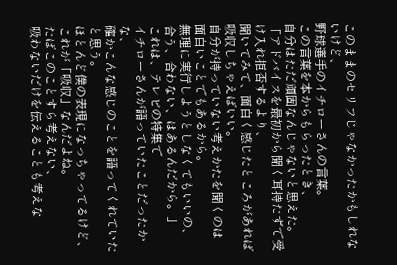このままのセリフじゃなかったかもしれないけど、
野球選手のイチローさんの言葉。
この言葉を本からもらったとき、
自分はただ頑固なんじゃないと思えた。
「アドバイスを最初から聞く耳持たずで受け入れ拒否するより、
聞いてみて、面白く感じたところがあれば吸収しちゃえばいい。
自分が持っていない考えかたを聞くのは
面白いことでもあるから。
無理に実行しようとしなくてもいいの、
合う、合わない、はあるんだから。」
これは、テレビの特集で
イチローさんが語っていたことだったかな、
確かこんな感じのことを語ってくれていたと思う。
ほとんど僕の表現になっちゃってるけど、
これが「吸収」なんだよね。
たばこのことすら考えない、
吸わないだけを伝えることも考えな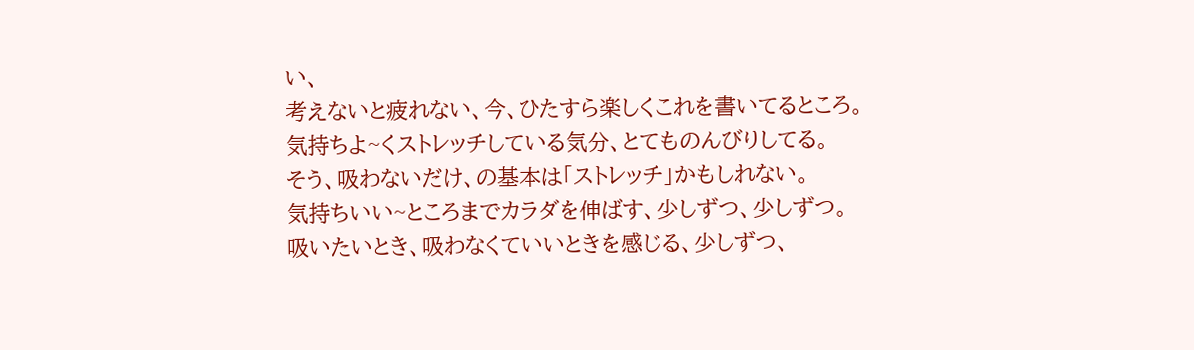い、
考えないと疲れない、今、ひたすら楽しくこれを書いてるところ。
気持ちよ~くストレッチしている気分、とてものんびりしてる。
そう、吸わないだけ、の基本は「ストレッチ」かもしれない。
気持ちいい~ところまでカラダを伸ばす、少しずつ、少しずつ。
吸いたいとき、吸わなくていいときを感じる、少しずつ、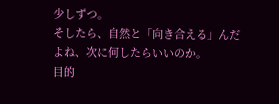少しずつ。
そしたら、自然と「向き合える」んだよね、次に何したらいいのか。
目的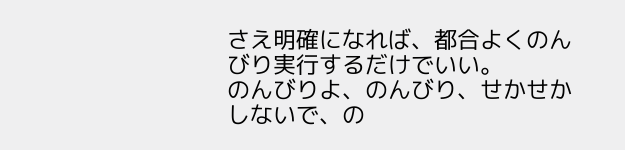さえ明確になれば、都合よくのんびり実行するだけでいい。
のんびりよ、のんびり、せかせかしないで、の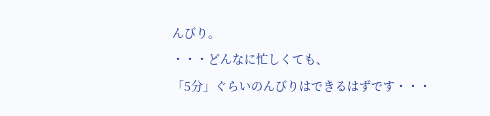んびり。
・・・どんなに忙しくても、
「5分」ぐらいのんびりはできるはずです・・・